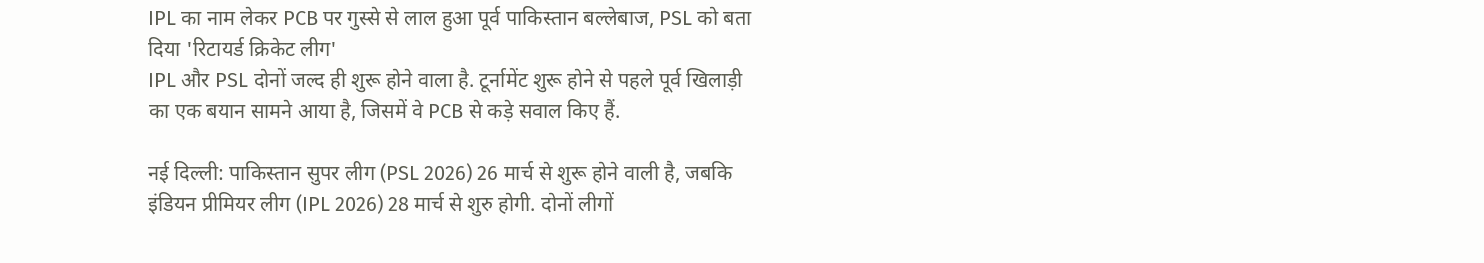IPL का नाम लेकर PCB पर गुस्से से लाल हुआ पूर्व पाकिस्तान बल्लेबाज, PSL को बता दिया 'रिटायर्ड क्रिकेट लीग'
IPL और PSL दोनों जल्द ही शुरू होने वाला है. टूर्नामेंट शुरू होने से पहले पूर्व खिलाड़ी का एक बयान सामने आया है, जिसमें वे PCB से कड़े सवाल किए हैं.

नई दिल्ली: पाकिस्तान सुपर लीग (PSL 2026) 26 मार्च से शुरू होने वाली है, जबकि इंडियन प्रीमियर लीग (IPL 2026) 28 मार्च से शुरु होगी. दोनों लीगों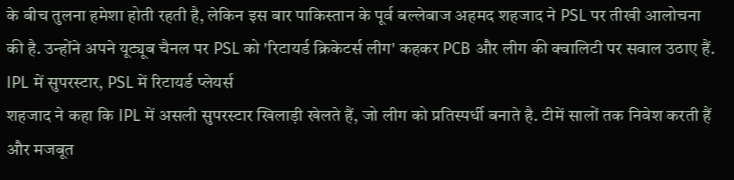के बीच तुलना हमेशा होती रहती है, लेकिन इस बार पाकिस्तान के पूर्व बल्लेबाज अहमद शहजाद ने PSL पर तीखी आलोचना की है. उन्होंने अपने यूट्यूब चैनल पर PSL को 'रिटायर्ड क्रिकेटर्स लीग' कहकर PCB और लीग की क्वालिटी पर सवाल उठाए हैं.
IPL में सुपरस्टार, PSL में रिटायर्ड प्लेयर्स
शहजाद ने कहा कि IPL में असली सुपरस्टार खिलाड़ी खेलते हैं, जो लीग को प्रतिस्पर्धी बनाते है. टीमें सालों तक निवेश करती हैं और मजबूत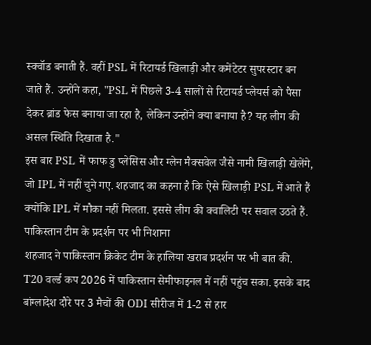स्क्वॉड बनाती हैं. वहीं PSL में रिटायर्ड खिलाड़ी और कमेंटेटर सुपरस्टार बन जाते हैं. उन्होंने कहा, "PSL में पिछले 3-4 सालों से रिटायर्ड प्लेयर्स को पैसा देकर ब्रांड फेस बनाया जा रहा है, लेकिन उन्होंने क्या बनाया है? यह लीग की असल स्थिति दिखाता है."
इस बार PSL में फाफ डु प्लेसिस और ग्लेन मैक्सवेल जैसे नामी खिलाड़ी खेलेंगे, जो IPL में नहीं चुने गए. शहजाद का कहना है कि ऐसे खिलाड़ी PSL में आते हैं क्योंकि IPL में मौका नहीं मिलता. इससे लीग की क्वालिटी पर सवाल उठते हैं.
पाकिस्तान टीम के प्रदर्शन पर भी निशाना
शहजाद ने पाकिस्तान क्रिकेट टीम के हालिया खराब प्रदर्शन पर भी बात की. T20 वर्ल्ड कप 2026 में पाकिस्तान सेमीफाइनल में नहीं पहुंच सका. इसके बाद बांग्लादेश दौरे पर 3 मैचों की ODI सीरीज में 1-2 से हार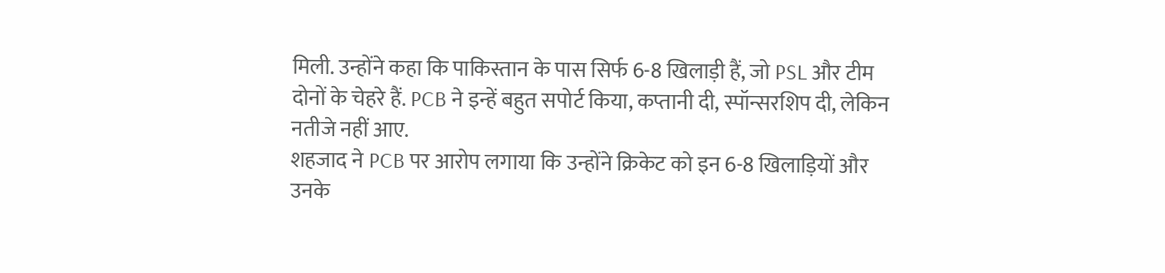मिली. उन्होंने कहा कि पाकिस्तान के पास सिर्फ 6-8 खिलाड़ी हैं, जो PSL और टीम दोनों के चेहरे हैं. PCB ने इन्हें बहुत सपोर्ट किया, कप्तानी दी, स्पॉन्सरशिप दी, लेकिन नतीजे नहीं आए.
शहजाद ने PCB पर आरोप लगाया कि उन्होंने क्रिकेट को इन 6-8 खिलाड़ियों और उनके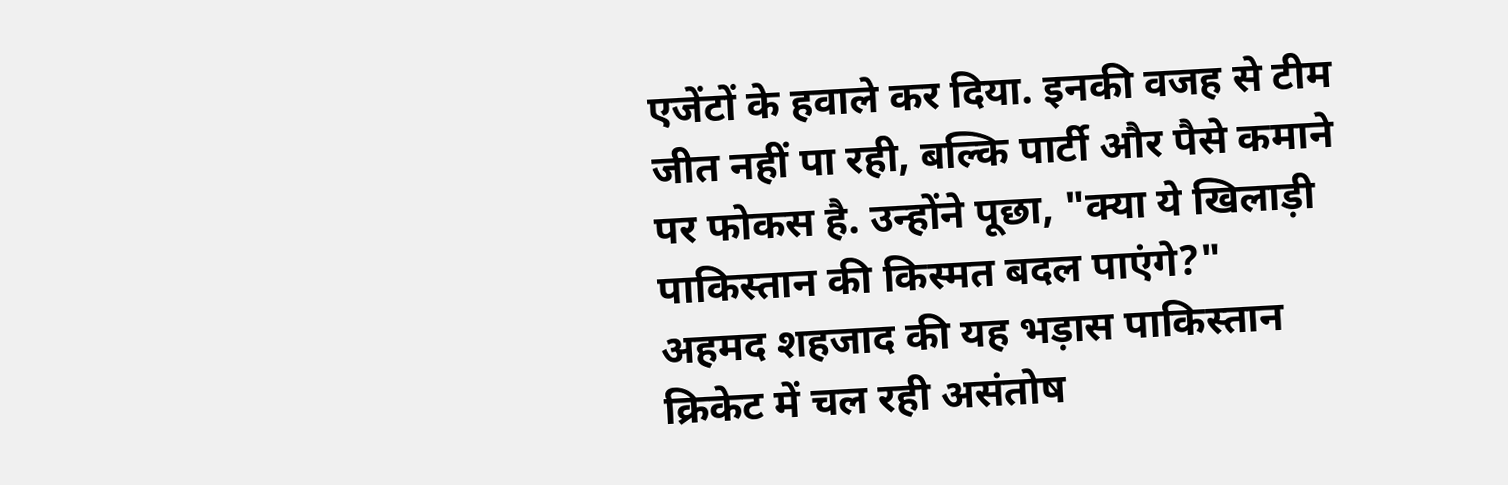एजेंटों के हवाले कर दिया. इनकी वजह से टीम जीत नहीं पा रही, बल्कि पार्टी और पैसे कमाने पर फोकस है. उन्होंने पूछा, "क्या ये खिलाड़ी पाकिस्तान की किस्मत बदल पाएंगे?"
अहमद शहजाद की यह भड़ास पाकिस्तान क्रिकेट में चल रही असंतोष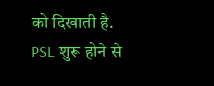को दिखाती है. PSL शुरू होने से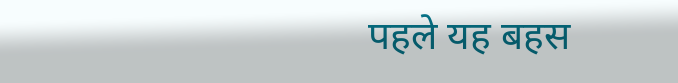पहले यह बहस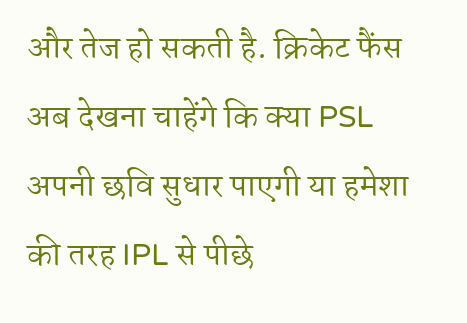और तेज हो सकती है. क्रिकेट फैंस अब देखना चाहेंगे कि क्या PSL अपनी छवि सुधार पाएगी या हमेशा की तरह IPL से पीछे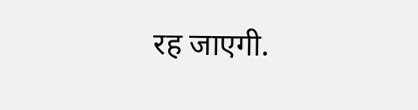रह जाएगी.